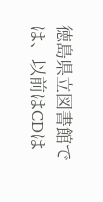徳島県立図書館では、以前はCDは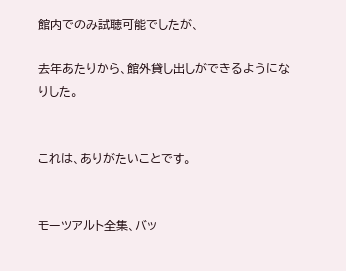館内でのみ試聴可能でしたが、

去年あたりから、館外貸し出しができるようになりした。


これは、ありがたいことです。


モーツアルト全集、バッ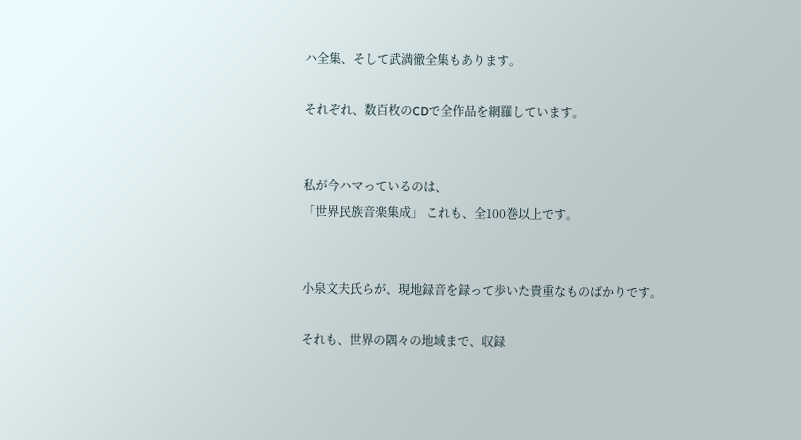ハ全集、そして武満徹全集もあります。

それぞれ、数百枚のCDで全作品を網羅しています。


私が今ハマっているのは、
「世界民族音楽集成」 これも、全100巻以上です。


小泉文夫氏らが、現地録音を録って歩いた貴重なものばかりです。

それも、世界の隅々の地域まで、収録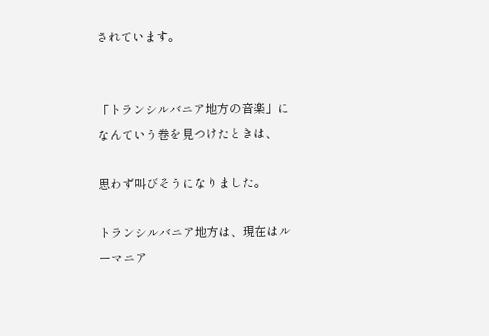されています。


「トランシルバニア地方の音楽」になんていう巻を見つけたときは、

思わず叫びそうになりました。

トランシルバニア地方は、現在はルーマニア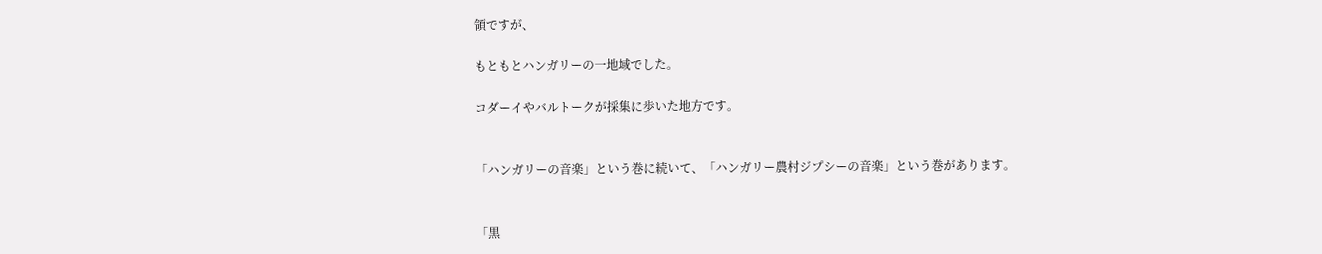領ですが、

もともとハンガリーの一地域でした。

コダーイやバルトークが採集に歩いた地方です。


「ハンガリーの音楽」という巻に続いて、「ハンガリー農村ジプシーの音楽」という巻があります。


「黒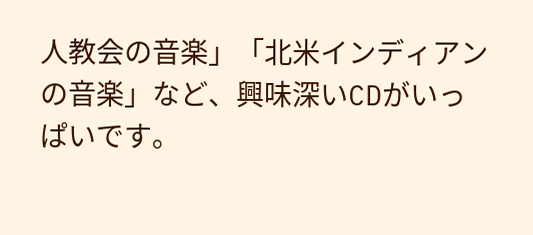人教会の音楽」「北米インディアンの音楽」など、興味深いCDがいっぱいです。